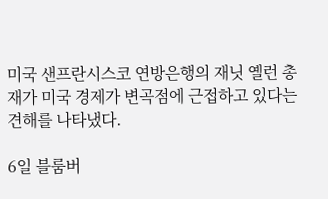미국 샌프란시스코 연방은행의 재닛 옐런 총재가 미국 경제가 변곡점에 근접하고 있다는 견해를 나타냈다.

6일 블룸버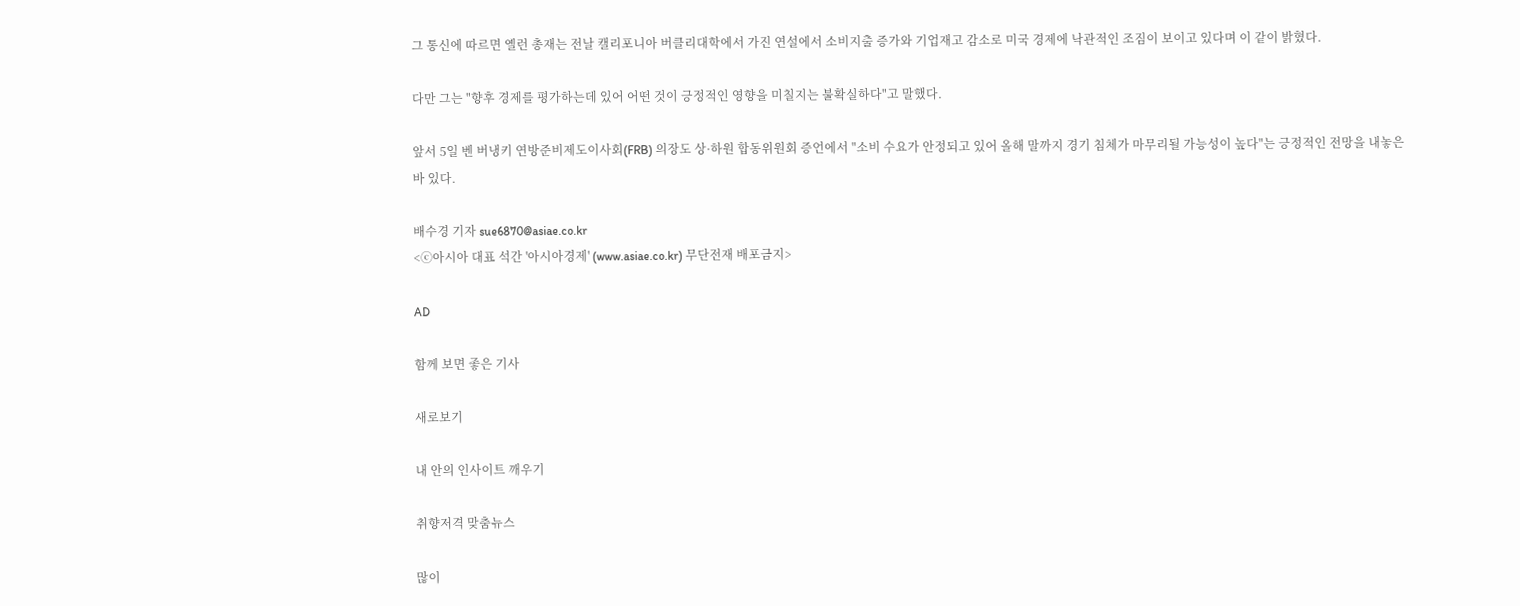그 통신에 따르면 옐런 총재는 전날 캘리포니아 버클리대학에서 가진 연설에서 소비지출 증가와 기업재고 감소로 미국 경제에 낙관적인 조짐이 보이고 있다며 이 같이 밝혔다.

다만 그는 "향후 경제를 평가하는데 있어 어떤 것이 긍정적인 영향을 미칠지는 불확실하다"고 말했다.

앞서 5일 벤 버냉키 연방준비제도이사회(FRB) 의장도 상·하원 합동위원회 증언에서 "소비 수요가 안정되고 있어 올해 말까지 경기 침체가 마무리될 가능성이 높다"는 긍정적인 전망을 내놓은 바 있다.

배수경 기자 sue6870@asiae.co.kr
<ⓒ아시아 대표 석간 '아시아경제' (www.asiae.co.kr) 무단전재 배포금지>

AD

함께 보면 좋은 기사

새로보기

내 안의 인사이트 깨우기

취향저격 맞춤뉴스

많이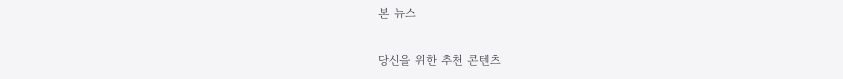본 뉴스

당신을 위한 추천 콘텐츠